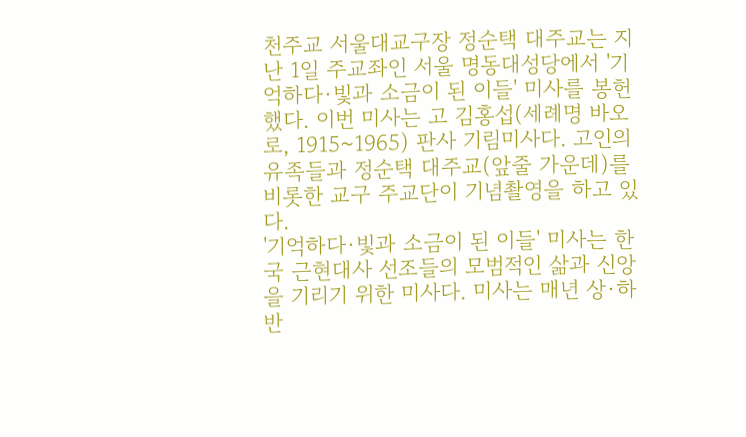천주교 서울대교구장 정순택 대주교는 지난 1일 주교좌인 서울 명동대성당에서 '기억하다·빛과 소금이 된 이들' 미사를 봉헌했다. 이번 미사는 고 김홍섭(세례명 바오로, 1915~1965) 판사 기림미사다. 고인의 유족들과 정순택 대주교(앞줄 가운데)를 비롯한 교구 주교단이 기념촬영을 하고 있다.
'기억하다·빛과 소금이 된 이들' 미사는 한국 근현대사 선조들의 모범적인 삶과 신앙을 기리기 위한 미사다. 미사는 매년 상·하반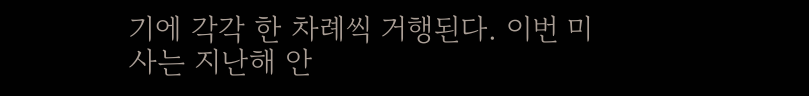기에 각각 한 차례씩 거행된다. 이번 미사는 지난해 안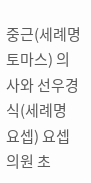중근(세례명 토마스) 의사와 선우경식(세례명 요셉) 요셉의원 초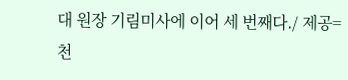대 원장 기림미사에 이어 세 번째다./ 제공=천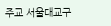주교 서울대교구